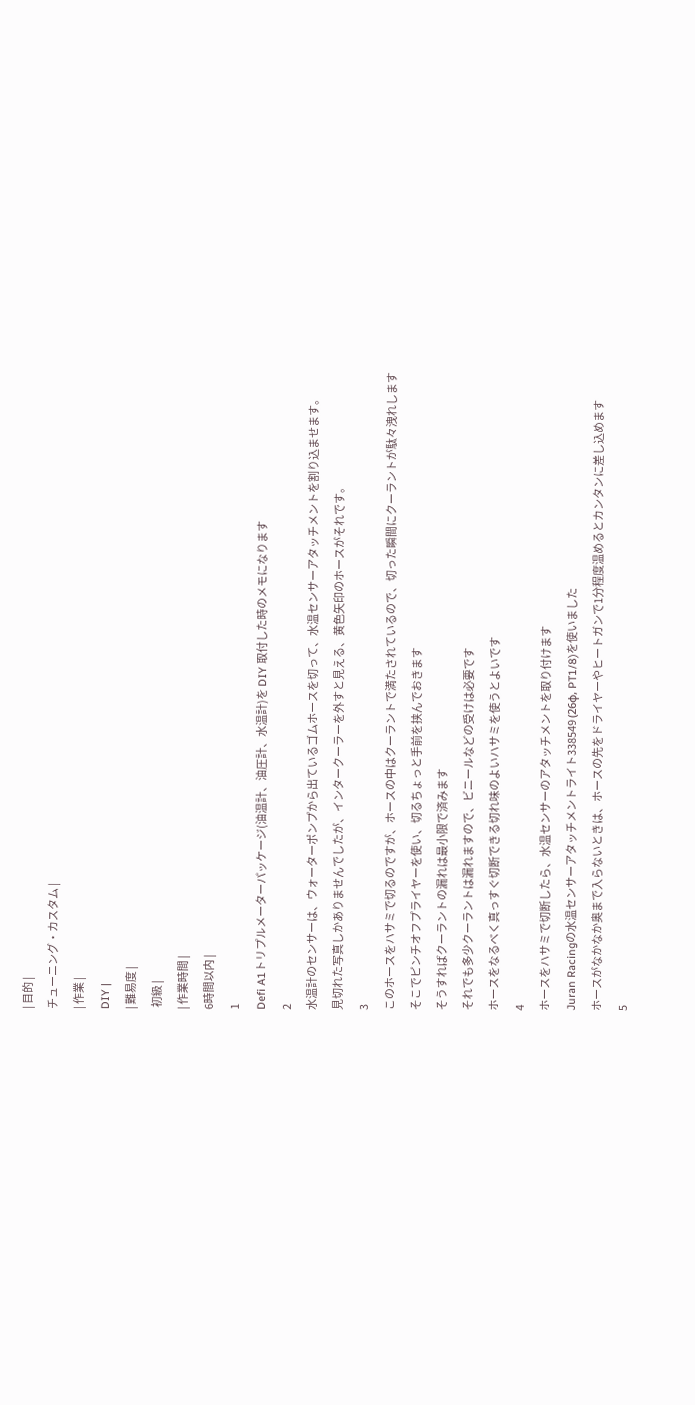| 目的 |
チューニング・カスタム |
| 作業 |
DIY |
| 難易度 |
 初級 |
| 作業時間 |
6時間以内 |
1
Defi A1トリプルメーターパッケージ(油温計、油圧計、水温計)を DIY 取付した時のメモになります
2
水温計のセンサーは、ウォーターポンプから出ているゴムホースを切って、水温センサーアタッチメントを割り込ませます。
見切れた写真しかありませんでしたが、インタークーラーを外すと見える、黄色矢印のホースがそれです。
3
このホースをハサミで切るのですが、ホースの中はクーラントで満たされているので、切った瞬間にクーラントが駄々洩れします
そこでピンチオフプライヤーを使い、切るちょっと手前を挟んでおきます
そうすればクーラントの漏れは最小限で済みます
それでも多少クーラントは漏れますので、ビニールなどの受けは必要です
ホースをなるべく真っすぐ切断できる切れ味のよいハサミを使うとよいです
4
ホースをハサミで切断したら、水温センサーのアタッチメントを取り付けます
Juran Racingの水温センサーアタッチメントライト338549 (26φ, PT1/8)を使いました
ホースがなかなか奥まで入らないときは、ホースの先をドライヤーやヒートガンで1分程度温めるとカンタンに差し込めます
5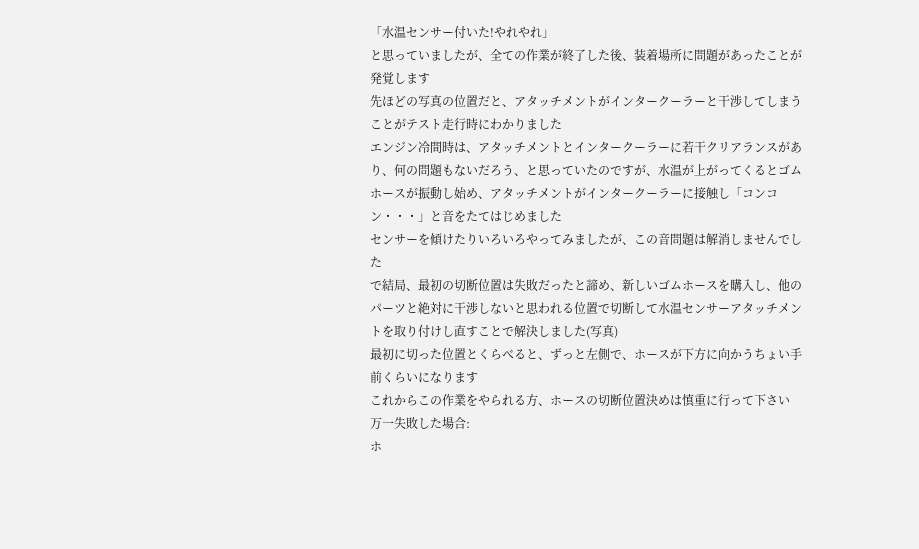「水温センサー付いた!やれやれ」
と思っていましたが、全ての作業が終了した後、装着場所に問題があったことが発覚します
先ほどの写真の位置だと、アタッチメントがインタークーラーと干渉してしまうことがテスト走行時にわかりました
エンジン冷間時は、アタッチメントとインタークーラーに若干クリアランスがあり、何の問題もないだろう、と思っていたのですが、水温が上がってくるとゴムホースが振動し始め、アタッチメントがインタークーラーに接触し「コンコン・・・」と音をたてはじめました
センサーを傾けたりいろいろやってみましたが、この音問題は解消しませんでした
で結局、最初の切断位置は失敗だったと諦め、新しいゴムホースを購入し、他のパーツと絶対に干渉しないと思われる位置で切断して水温センサーアタッチメントを取り付けし直すことで解決しました(写真)
最初に切った位置とくらべると、ずっと左側で、ホースが下方に向かうちょい手前くらいになります
これからこの作業をやられる方、ホースの切断位置決めは慎重に行って下さい
万一失敗した場合:
ホ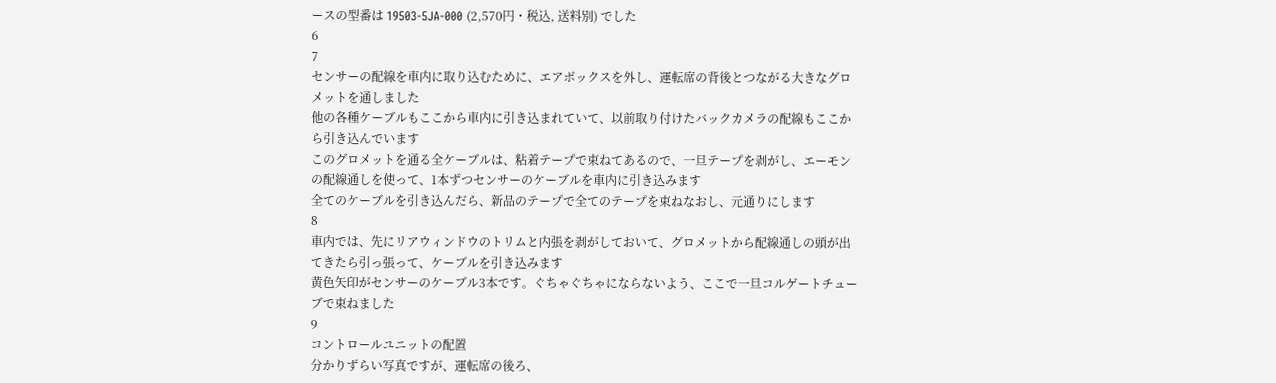ースの型番は 19503-5JA-000 (2,570円・税込, 送料別) でした
6
7
センサーの配線を車内に取り込むために、エアボックスを外し、運転席の背後とつながる大きなグロメットを通しました
他の各種ケーブルもここから車内に引き込まれていて、以前取り付けたバックカメラの配線もここから引き込んでいます
このグロメットを通る全ケーブルは、粘着テープで束ねてあるので、一旦テープを剥がし、エーモンの配線通しを使って、1本ずつセンサーのケーブルを車内に引き込みます
全てのケーブルを引き込んだら、新品のテープで全てのテープを束ねなおし、元通りにします
8
車内では、先にリアウィンドウのトリムと内張を剥がしておいて、グロメットから配線通しの頭が出てきたら引っ張って、ケーブルを引き込みます
黄色矢印がセンサーのケーブル3本です。ぐちゃぐちゃにならないよう、ここで一旦コルゲートチューブで束ねました
9
コントロールユニットの配置
分かりずらい写真ですが、運転席の後ろ、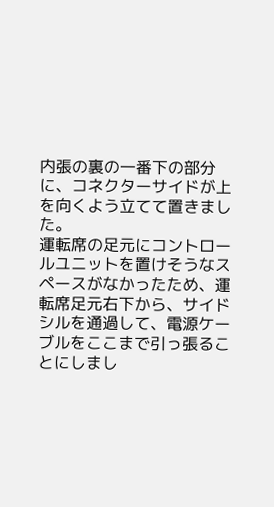内張の裏の一番下の部分に、コネクターサイドが上を向くよう立てて置きました。
運転席の足元にコントロールユニットを置けそうなスペースがなかったため、運転席足元右下から、サイドシルを通過して、電源ケーブルをここまで引っ張ることにしまし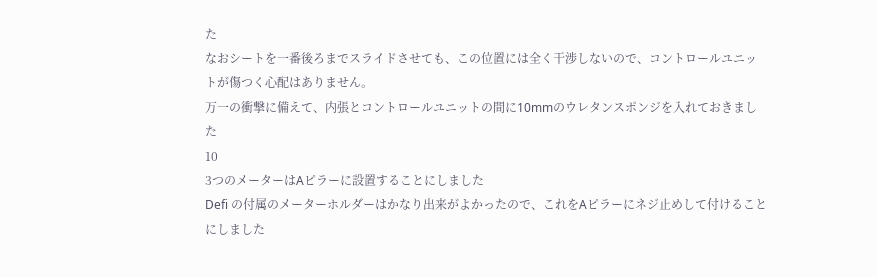た
なおシートを一番後ろまでスライドさせても、この位置には全く干渉しないので、コントロールユニットが傷つく心配はありません。
万一の衝撃に備えて、内張とコントロールユニットの間に10mmのウレタンスポンジを入れておきました
10
3つのメーターはAピラーに設置することにしました
Defi の付属のメーターホルダーはかなり出来がよかったので、これをAピラーにネジ止めして付けることにしました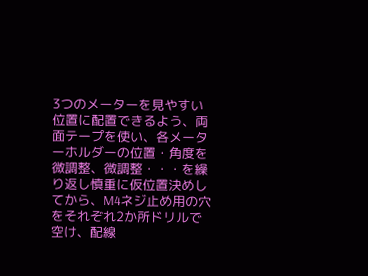3つのメーターを見やすい位置に配置できるよう、両面テープを使い、各メーターホルダーの位置・角度を微調整、微調整・・・を繰り返し慎重に仮位置決めしてから、M4ネジ止め用の穴をそれぞれ2か所ドリルで空け、配線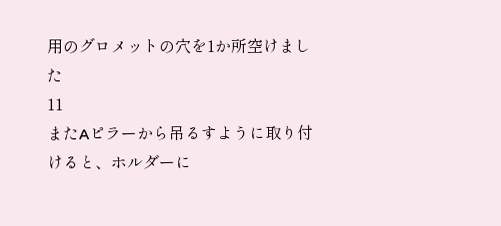用のグロメットの穴を1か所空けました
11
またAピラーから吊るすように取り付けると、ホルダーに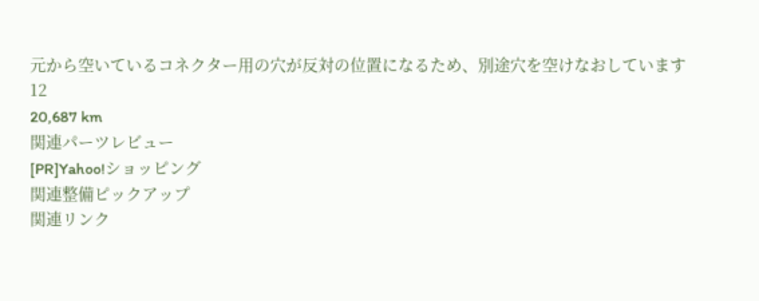元から空いているコネクター用の穴が反対の位置になるため、別途穴を空けなおしています
12
20,687 km
関連パーツレビュー
[PR]Yahoo!ショッピング
関連整備ピックアップ
関連リンク